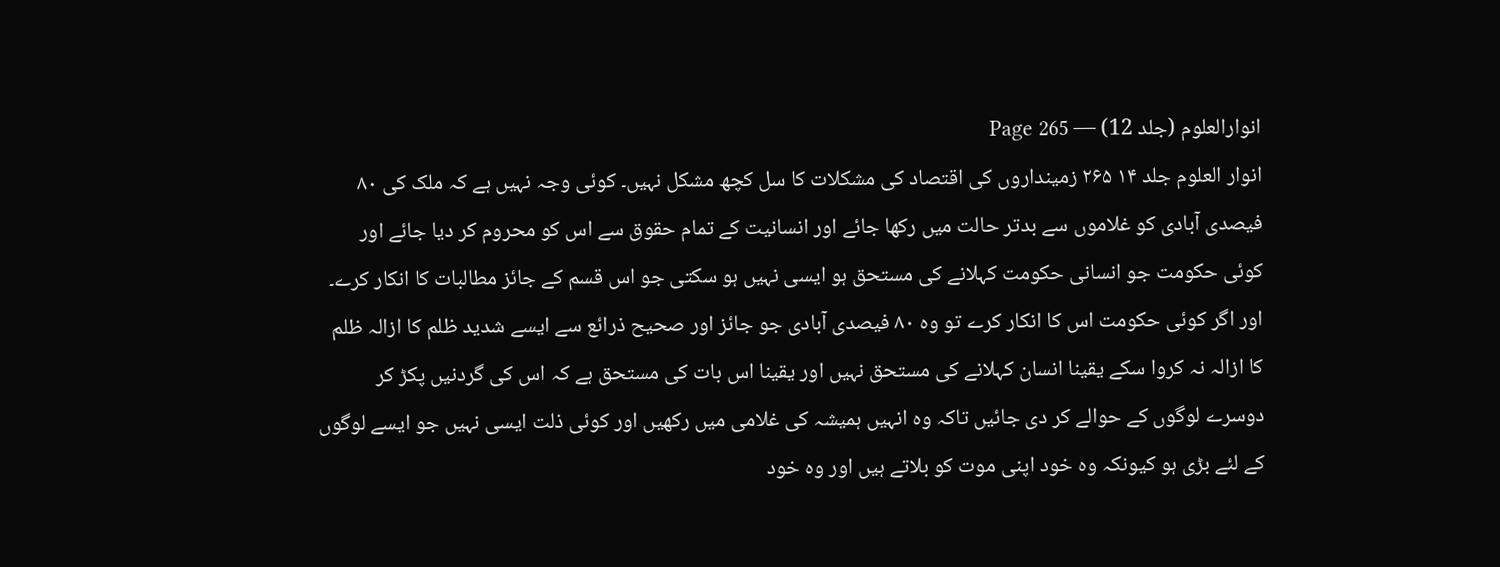انوارالعلوم (جلد 12) — Page 265
انوار العلوم جلد ۱۴ ۲۶۵ زمینداروں کی اقتصاد کی مشکلات کا سل کچھ مشکل نہیں۔ کوئی وجہ نہیں ہے کہ ملک کی ۸۰ فیصدی آبادی کو غلاموں سے بدتر حالت میں رکھا جائے اور انسانیت کے تمام حقوق سے اس کو محروم کر دیا جائے اور کوئی حکومت جو انسانی حکومت کہلانے کی مستحق ہو ایسی نہیں ہو سکتی جو اس قسم کے جائز مطالبات کا انکار کرے۔ اور اگر کوئی حکومت اس کا انکار کرے تو وہ ۸۰ فیصدی آبادی جو جائز اور صحیح ذرائع سے ایسے شدید ظلم کا ازالہ ظلم کا ازالہ نہ کروا سکے یقینا انسان کہلانے کی مستحق نہیں اور یقینا اس بات کی مستحق ہے کہ اس کی گردنیں پکڑ کر دوسرے لوگوں کے حوالے کر دی جائیں تاکہ وہ انہیں ہمیشہ کی غلامی میں رکھیں اور کوئی ذلت ایسی نہیں جو ایسے لوگوں کے لئے بڑی ہو کیونکہ وہ خود اپنی موت کو بلاتے ہیں اور وہ خود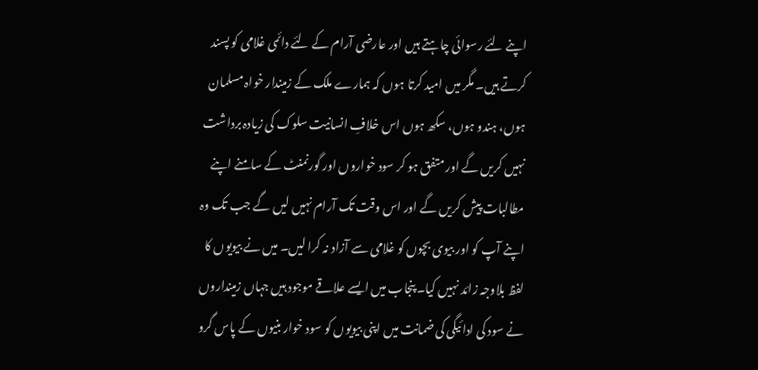اپنے لئے رسوائی چاہتے ہیں اور عارضی آرام کے لئے دائمی غلامی کو پسند کرتے ہیں۔ مگر میں امید کرتا ہوں کہ ہمارے ملک کے زمیندار خواہ مسلمان ہوں، ہندو ہوں، سکھ ہوں اس خلافِ انسانیت سلوک کی زیادہ برداشت نہیں کریں گے اور متفق ہو کر سود خواروں اور گورنمنٹ کے سامنے اپنے مطالبات پیش کریں گے اور اس وقت تک آرام نہیں لیں گے جب تک وہ اپنے آپ کو اور بیوی بچوں کو غلامی سے آزاد نہ کرا لیں۔ میں نے بیویوں کا لفظ بلاوجہ زائد نہیں کیا۔ پنجاب میں ایسے علاقے موجود ہیں جہاں زمینداروں نے سود کی ادائیگی کی ضمانت میں اپنی بیویوں کو سود خوار بنیوں کے پاس گرو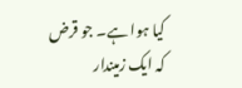کیا ہوا ہے۔ جو قرض کہ ایک زمیندار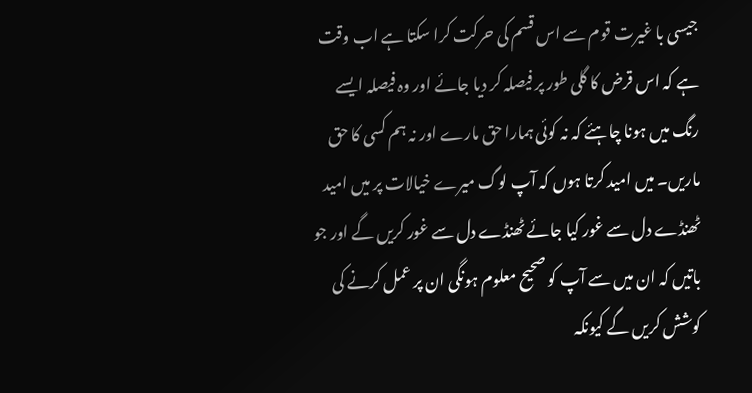جیسی با غیرت قوم سے اس قسم کی حرکت کرا سکتا ہے اب وقت ہے کہ اس قرض کا گلی طور پر فیصلہ کر دیا جائے اور وہ فیصلہ ایسے رنگ میں ہونا چاہئے کہ نہ کوئی ہمارا حق مارے اور نہ ہم کسی کا حق ماریں۔ میں امید کرتا ہوں کہ آپ لوگ میرے خیالات پر میں امید ٹھنڈے دل سے غور کیا جائے ٹھنڈے دل سے غور کریں گے اور جو باتیں کہ ان میں سے آپ کو صحیح معلوم ہونگی ان پر عمل کرنے کی کوشش کریں گے کیونکہ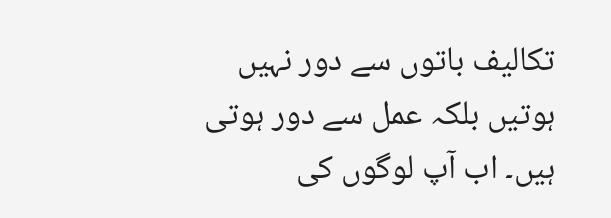تکالیف باتوں سے دور نہیں ہوتیں بلکہ عمل سے دور ہوتی ہیں۔ اب آپ لوگوں کی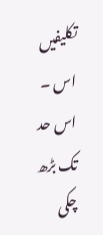تکلیفیں اس ۔ اس حد تک بڑھ چکی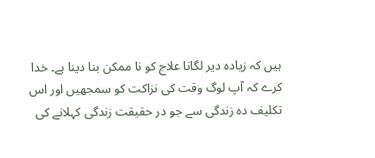ہیں کہ زیادہ دیر لگانا علاج کو نا ممکن بنا دینا ہے۔ خدا کرے کہ آپ لوگ وقت کی نزاکت کو سمجھیں اور اس تکلیف دہ زندگی سے جو در حقیقت زندگی کہلانے کی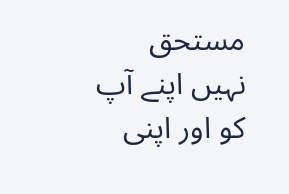مستحق نہیں اپنے آپ کو اور اپنی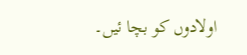اولادوں کو بچا ئیں۔